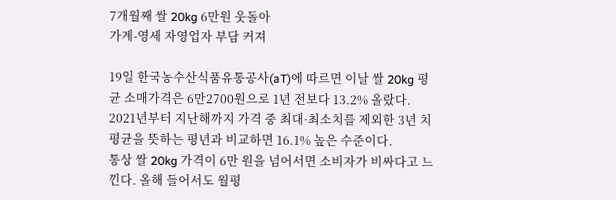7개월째 쌀 20kg 6만원 웃돌아
가계-영세 자영업자 부담 커져

19일 한국농수산식품유통공사(aT)에 따르면 이날 쌀 20kg 평균 소매가격은 6만2700원으로 1년 전보다 13.2% 올랐다. 2021년부터 지난해까지 가격 중 최대·최소치를 제외한 3년 치 평균을 뜻하는 평년과 비교하면 16.1% 높은 수준이다.
통상 쌀 20kg 가격이 6만 원을 넘어서면 소비자가 비싸다고 느낀다. 올해 들어서도 월평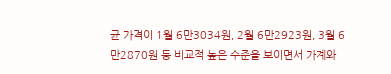균 가격이 1월 6만3034원, 2월 6만2923원, 3월 6만2870원 등 비교적 높은 수준을 보이면서 가계와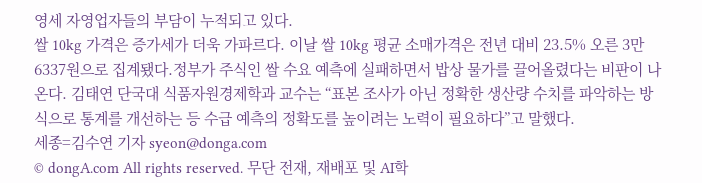영세 자영업자들의 부담이 누적되고 있다.
쌀 10kg 가격은 증가세가 더욱 가파르다. 이날 쌀 10kg 평균 소매가격은 전년 대비 23.5% 오른 3만6337원으로 집계됐다.정부가 주식인 쌀 수요 예측에 실패하면서 밥상 물가를 끌어올렸다는 비판이 나온다. 김태연 단국대 식품자원경제학과 교수는 “표본 조사가 아닌 정확한 생산량 수치를 파악하는 방식으로 통계를 개선하는 등 수급 예측의 정확도를 높이려는 노력이 필요하다”고 말했다.
세종=김수연 기자 syeon@donga.com
© dongA.com All rights reserved. 무단 전재, 재배포 및 AI학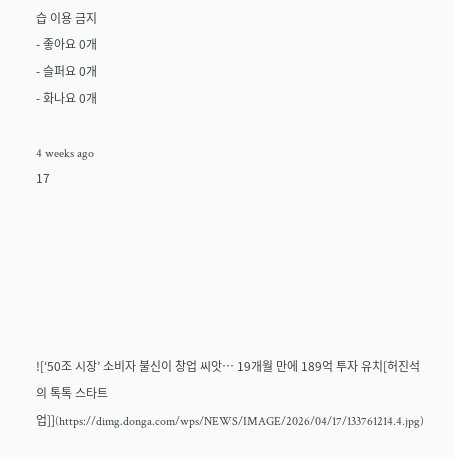습 이용 금지
- 좋아요 0개
- 슬퍼요 0개
- 화나요 0개

4 weeks ago
17






![‘50조 시장’ 소비자 불신이 창업 씨앗… 19개월 만에 189억 투자 유치[허진석의 톡톡 스타트업]](https://dimg.donga.com/wps/NEWS/IMAGE/2026/04/17/133761214.4.jpg)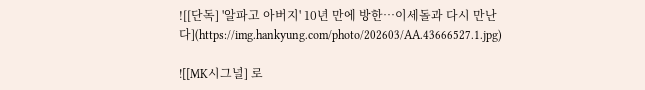![[단독] '알파고 아버지' 10년 만에 방한…이세돌과 다시 만난다](https://img.hankyung.com/photo/202603/AA.43666527.1.jpg)

![[MK시그널] 로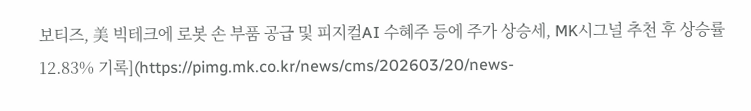보티즈, 美 빅테크에 로봇 손 부품 공급 및 피지컬AI 수혜주 등에 주가 상승세, MK시그널 추천 후 상승률 12.83% 기록](https://pimg.mk.co.kr/news/cms/202603/20/news-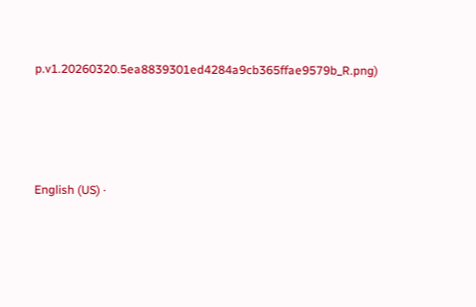p.v1.20260320.5ea8839301ed4284a9cb365ffae9579b_R.png)






English (US) ·